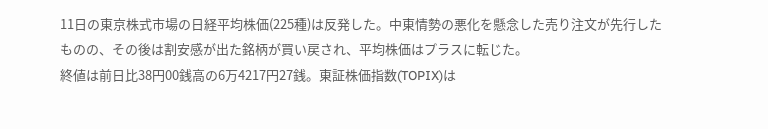11日の東京株式市場の日経平均株価(225種)は反発した。中東情勢の悪化を懸念した売り注文が先行したものの、その後は割安感が出た銘柄が買い戻され、平均株価はプラスに転じた。
終値は前日比38円00銭高の6万4217円27銭。東証株価指数(TOPIX)は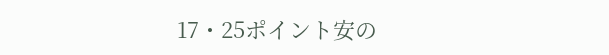17・25ポイント安の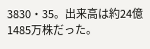3830・35。出来高は約24億1485万株だった。